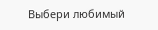Выбери любимый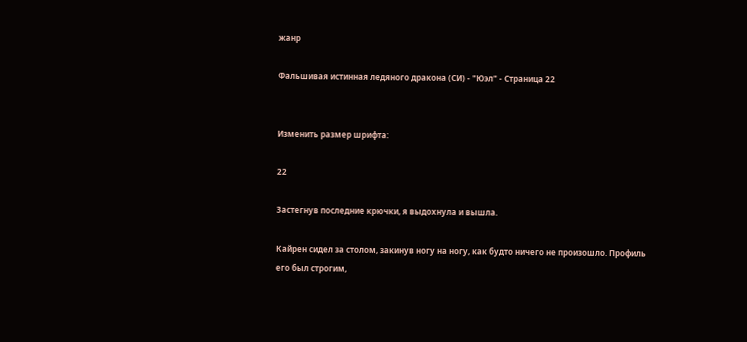жанр

Фальшивая истинная ледяного дракона (СИ) - "Юэл" - Страница 22


Изменить размер шрифта:

22

Застегнув последние крючки, я выдохнула и вышла.

Кайрен сидел за столом, закинув ногу на ногу, как будто ничего не произошло. Профиль его был строгим,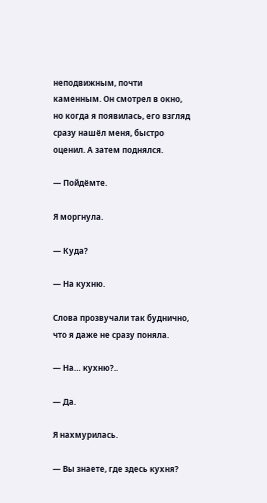неподвижным, почти каменным. Он смотрел в окно, но когда я появилась, его взгляд сразу нашёл меня, быстро оценил. А затем поднялся.

— Пойдёмте.

Я моргнула.

— Куда?

— На кухню.

Слова прозвучали так буднично, что я даже не сразу поняла.

— На… кухню?..

— Да.

Я нахмурилась.

— Вы знаете, где здесь кухня?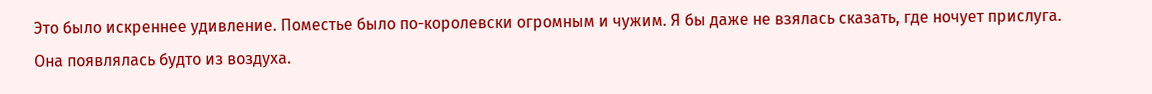Это было искреннее удивление. Поместье было по-королевски огромным и чужим. Я бы даже не взялась сказать, где ночует прислуга. Она появлялась будто из воздуха.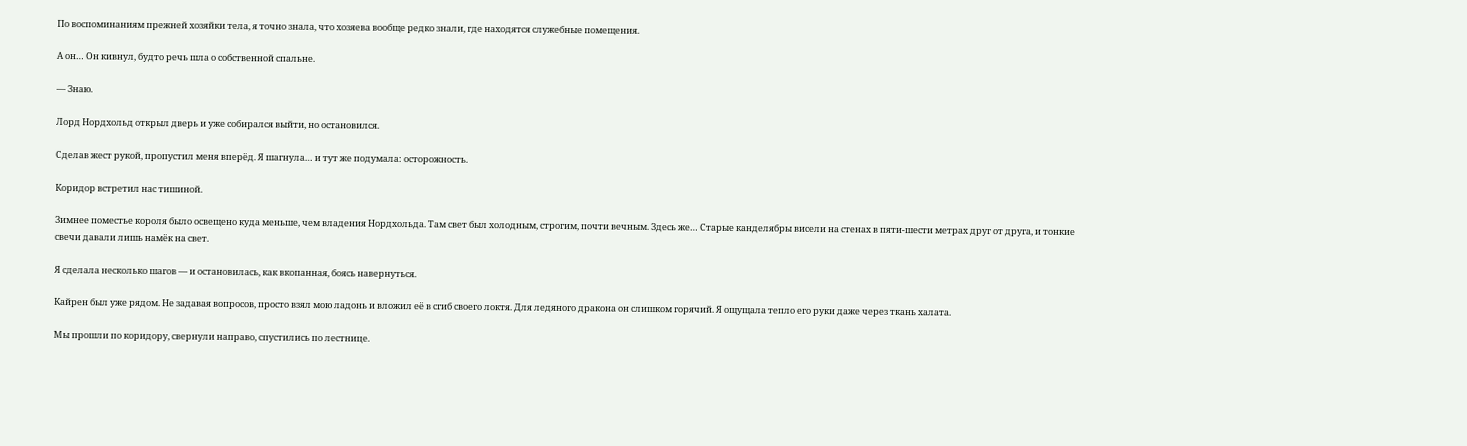По воспоминаниям прежней хозяйки тела, я точно знала, что хозяева вообще редко знали, где находятся служебные помещения.

А он… Он кивнул, будто речь шла о собственной спальне.

— Знаю.

Лорд Нордхольд открыл дверь и уже собирался выйти, но остановился.

Сделав жест рукой, пропустил меня вперёд. Я шагнула… и тут же подумала: осторожность.

Коридор встретил нас тишиной.

Зимнее поместье короля было освещено куда меньше, чем владения Нордхольда. Там свет был холодным, строгим, почти вечным. Здесь же… Старые канделябры висели на стенах в пяти-шести метрах друг от друга, и тонкие свечи давали лишь намёк на свет.

Я сделала несколько шагов — и остановилась, как вкопанная, боясь навернуться.

Кайрен был уже рядом. Не задавая вопросов, просто взял мою ладонь и вложил её в сгиб своего локтя. Для ледяного дракона он слишком горячий. Я ощущала тепло его руки даже через ткань халата.

Мы прошли по коридору, свернули направо, спустились по лестнице.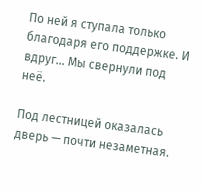По ней я ступала только благодаря его поддержке. И вдруг… Мы свернули под неё.

Под лестницей оказалась дверь — почти незаметная.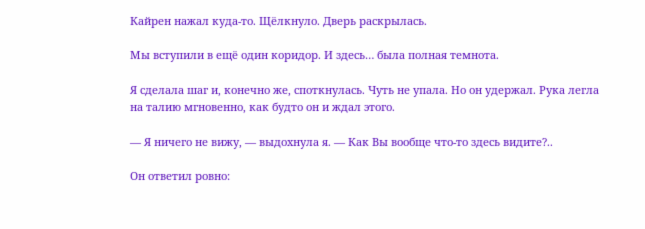Кайрен нажал куда-то. Щёлкнуло. Дверь раскрылась.

Мы вступили в ещё один коридор. И здесь… была полная темнота.

Я сделала шаг и, конечно же, споткнулась. Чуть не упала. Но он удержал. Рука легла на талию мгновенно, как будто он и ждал этого.

— Я ничего не вижу, — выдохнула я. — Как Вы вообще что-то здесь видите?..

Он ответил ровно: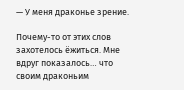— У меня драконье зрение.

Почему-то от этих слов захотелось ёжиться. Мне вдруг показалось… что своим драконьим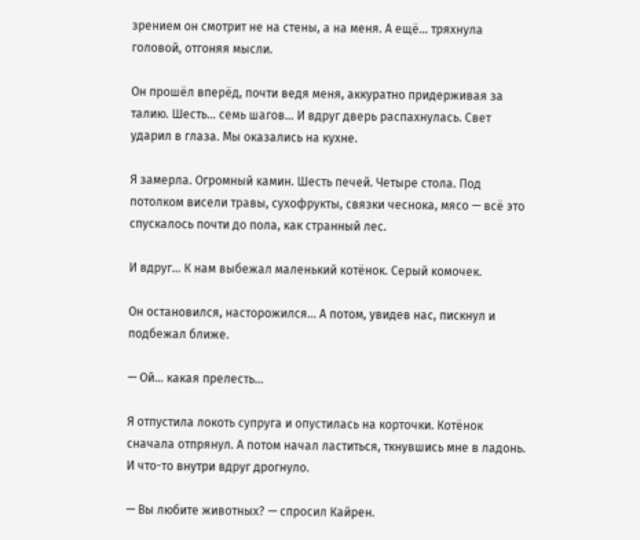зрением он смотрит не на стены, а на меня. А ещё… тряхнула головой, отгоняя мысли.

Он прошёл вперёд, почти ведя меня, аккуратно придерживая за талию. Шесть… семь шагов… И вдруг дверь распахнулась. Свет ударил в глаза. Мы оказались на кухне.

Я замерла. Огромный камин. Шесть печей. Четыре стола. Под потолком висели травы, сухофрукты, связки чеснока, мясо — всё это спускалось почти до пола, как странный лес.

И вдруг… К нам выбежал маленький котёнок. Серый комочек.

Он остановился, насторожился… А потом, увидев нас, пискнул и подбежал ближе.

— Ой… какая прелесть…

Я отпустила локоть супруга и опустилась на корточки. Котёнок сначала отпрянул. А потом начал ластиться, ткнувшись мне в ладонь. И что-то внутри вдруг дрогнуло.

— Вы любите животных? — спросил Кайрен.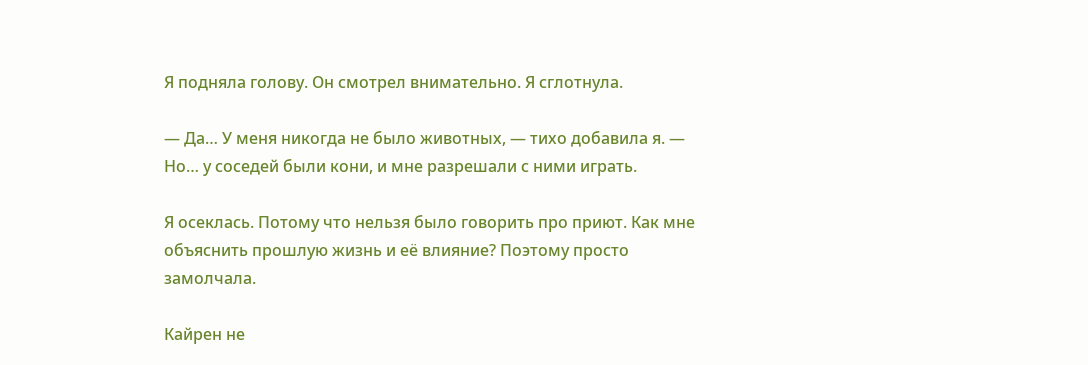Я подняла голову. Он смотрел внимательно. Я сглотнула.

— Да… У меня никогда не было животных, — тихо добавила я. — Но… у соседей были кони, и мне разрешали с ними играть.

Я осеклась. Потому что нельзя было говорить про приют. Как мне объяснить прошлую жизнь и её влияние? Поэтому просто замолчала.

Кайрен не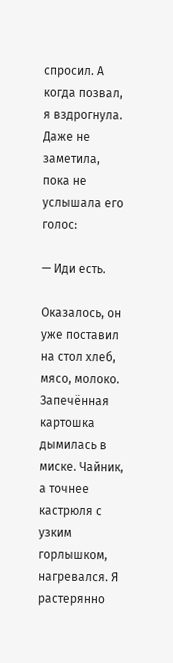спросил. А когда позвал, я вздрогнула. Даже не заметила, пока не услышала его голос:

— Иди есть.

Оказалось, он уже поставил на стол хлеб, мясо, молоко. Запечённая картошка дымилась в миске. Чайник, а точнее кастрюля с узким горлышком, нагревался. Я растерянно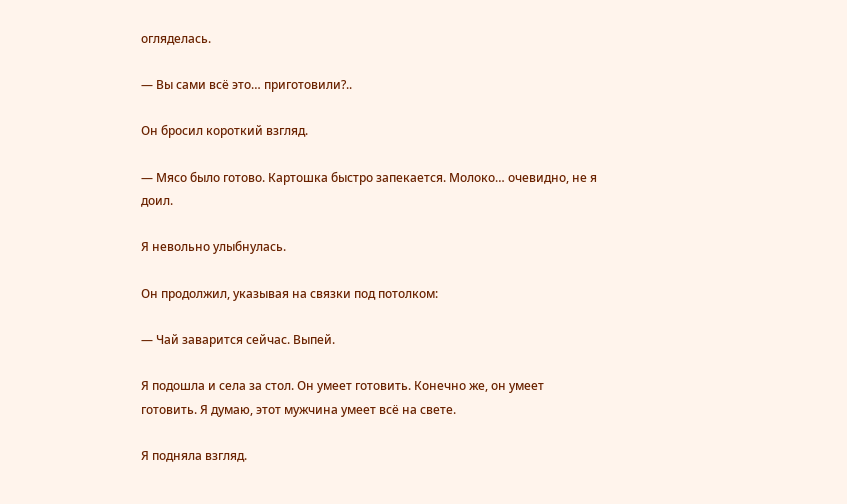огляделась.

— Вы сами всё это… приготовили?..

Он бросил короткий взгляд.

— Мясо было готово. Картошка быстро запекается. Молоко… очевидно, не я доил.

Я невольно улыбнулась.

Он продолжил, указывая на связки под потолком:

— Чай заварится сейчас. Выпей.

Я подошла и села за стол. Он умеет готовить. Конечно же, он умеет готовить. Я думаю, этот мужчина умеет всё на свете.

Я подняла взгляд.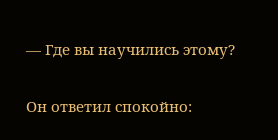— Где вы научились этому?

Он ответил спокойно: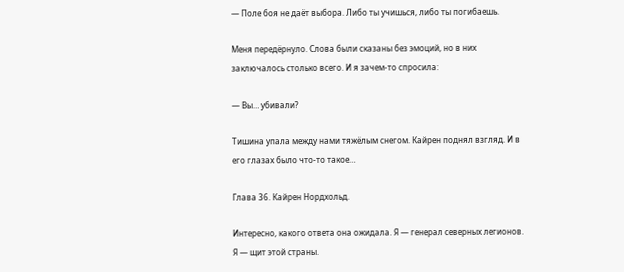— Поле боя не даёт выбора. Либо ты учишься, либо ты погибаешь.

Меня передёрнуло. Слова были сказаны без эмоций, но в них заключалось столько всего. И я зачем-то спросила:

— Вы… убивали?

Тишина упала между нами тяжёлым снегом. Кайрен поднял взгляд. И в его глазах было что-то такое…

Глава 36. Кайрен Нордхольд.

Интересно, какого ответа она ожидала. Я — генерал северных легионов. Я — щит этой страны.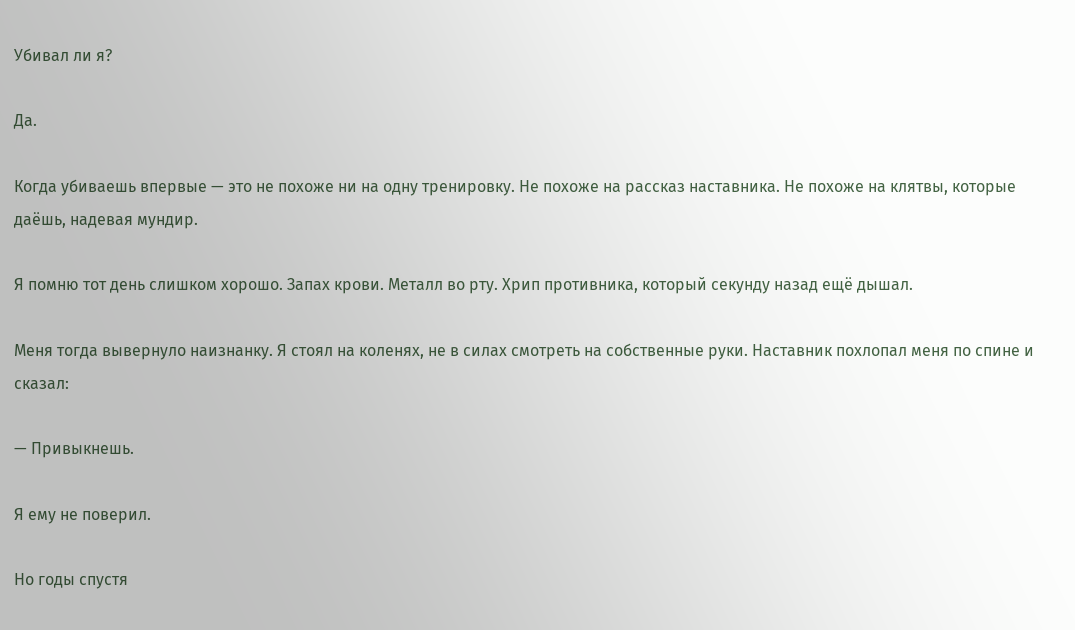Убивал ли я?

Да.

Когда убиваешь впервые — это не похоже ни на одну тренировку. Не похоже на рассказ наставника. Не похоже на клятвы, которые даёшь, надевая мундир.

Я помню тот день слишком хорошо. Запах крови. Металл во рту. Хрип противника, который секунду назад ещё дышал.

Меня тогда вывернуло наизнанку. Я стоял на коленях, не в силах смотреть на собственные руки. Наставник похлопал меня по спине и сказал:

— Привыкнешь.

Я ему не поверил.

Но годы спустя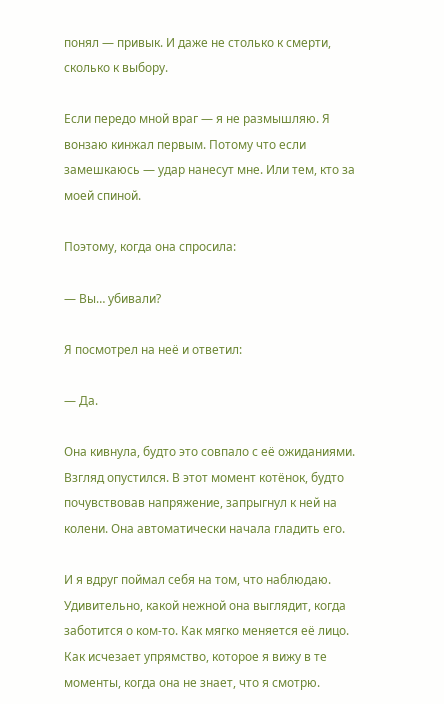понял — привык. И даже не столько к смерти, сколько к выбору.

Если передо мной враг — я не размышляю. Я вонзаю кинжал первым. Потому что если замешкаюсь — удар нанесут мне. Или тем, кто за моей спиной.

Поэтому, когда она спросила:

— Вы… убивали?

Я посмотрел на неё и ответил:

— Да.

Она кивнула, будто это совпало с её ожиданиями. Взгляд опустился. В этот момент котёнок, будто почувствовав напряжение, запрыгнул к ней на колени. Она автоматически начала гладить его.

И я вдруг поймал себя на том, что наблюдаю. Удивительно, какой нежной она выглядит, когда заботится о ком-то. Как мягко меняется её лицо. Как исчезает упрямство, которое я вижу в те моменты, когда она не знает, что я смотрю.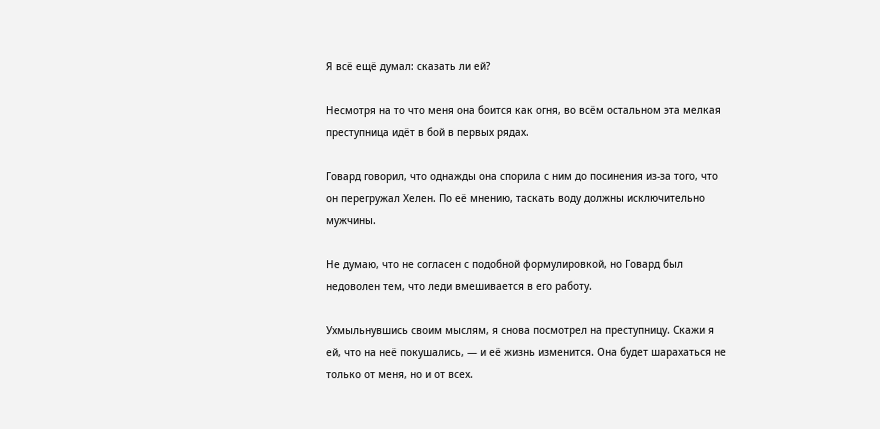Я всё ещё думал: сказать ли ей?

Несмотря на то что меня она боится как огня, во всём остальном эта мелкая преступница идёт в бой в первых рядах.

Говард говорил, что однажды она спорила с ним до посинения из-за того, что он перегружал Хелен. По её мнению, таскать воду должны исключительно мужчины.

Не думаю, что не согласен с подобной формулировкой, но Говард был недоволен тем, что леди вмешивается в его работу.

Ухмыльнувшись своим мыслям, я снова посмотрел на преступницу. Скажи я ей, что на неё покушались, — и её жизнь изменится. Она будет шарахаться не только от меня, но и от всех.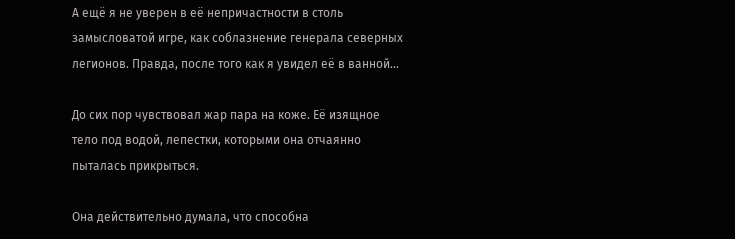А ещё я не уверен в её непричастности в столь замысловатой игре, как соблазнение генерала северных легионов. Правда, после того как я увидел её в ванной…

До сих пор чувствовал жар пара на коже. Её изящное тело под водой, лепестки, которыми она отчаянно пыталась прикрыться.

Она действительно думала, что способна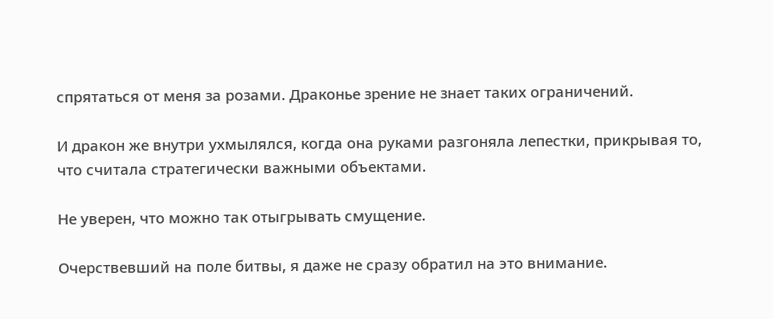спрятаться от меня за розами. Драконье зрение не знает таких ограничений.

И дракон же внутри ухмылялся, когда она руками разгоняла лепестки, прикрывая то, что считала стратегически важными объектами.

Не уверен, что можно так отыгрывать смущение.

Очерствевший на поле битвы, я даже не сразу обратил на это внимание.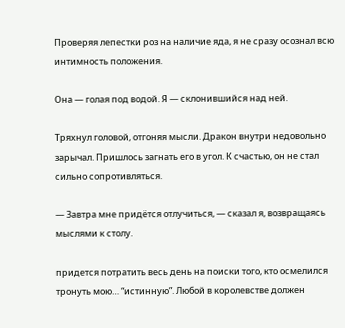Проверяя лепестки роз на наличие яда, я не сразу осознал всю интимность положения.

Она — голая под водой. Я — склонившийся над ней.

Тряхнул головой, отгоняя мысли. Дракон внутри недовольно зарычал. Пришлось загнать его в угол. К счастью, он не стал сильно сопротивляться.

— Завтра мне придётся отлучиться, — сказал я, возвращаясь мыслями к столу.

придется потратить весь день на поиски того, кто осмелился тронуть мою… “истинную”. Любой в королевстве должен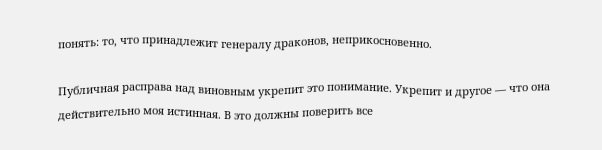понять: то, что принадлежит генералу драконов, неприкосновенно.

Публичная расправа над виновным укрепит это понимание. Укрепит и другое — что она действительно моя истинная. В это должны поверить все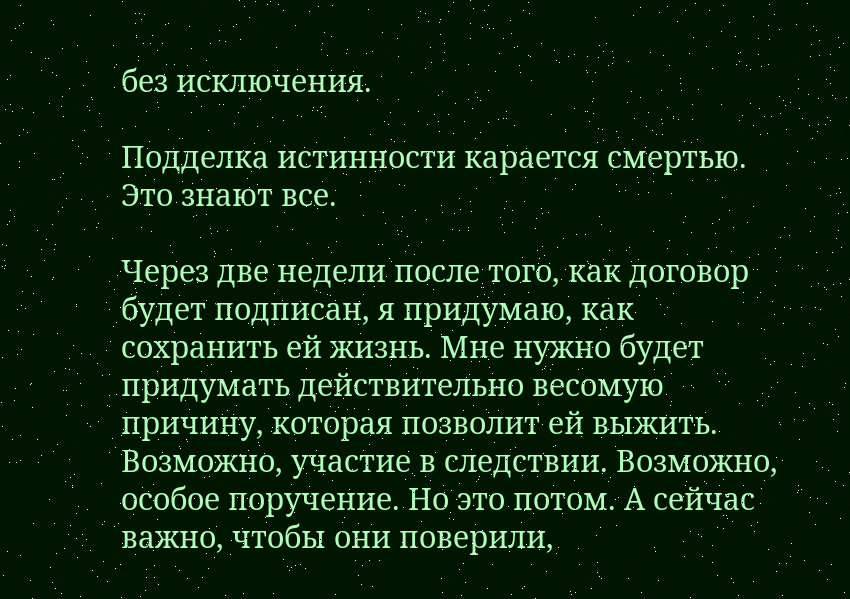без исключения.

Подделка истинности карается смертью. Это знают все.

Через две недели после того, как договор будет подписан, я придумаю, как сохранить ей жизнь. Мне нужно будет придумать действительно весомую причину, которая позволит ей выжить. Возможно, участие в следствии. Возможно, особое поручение. Но это потом. А сейчас важно, чтобы они поверили,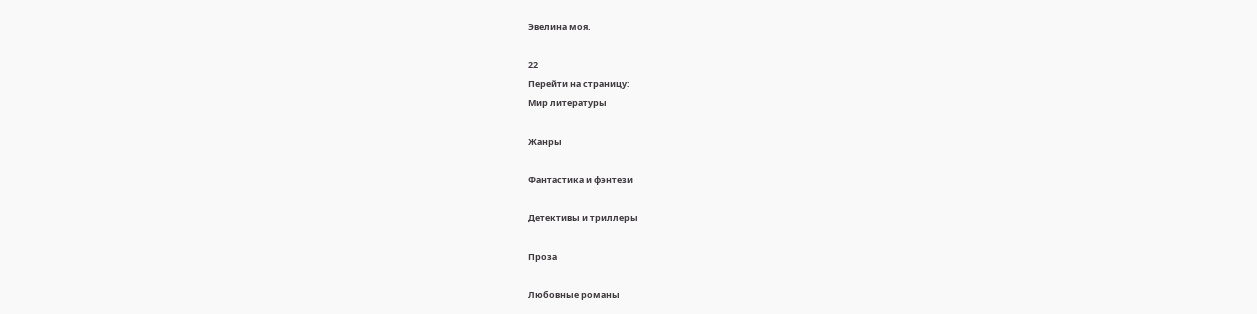Эвелина моя.

22
Перейти на страницу:
Мир литературы

Жанры

Фантастика и фэнтези

Детективы и триллеры

Проза

Любовные романы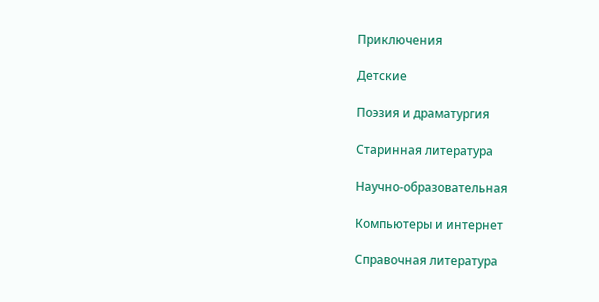Приключения

Детские

Поэзия и драматургия

Старинная литература

Научно-образовательная

Компьютеры и интернет

Справочная литература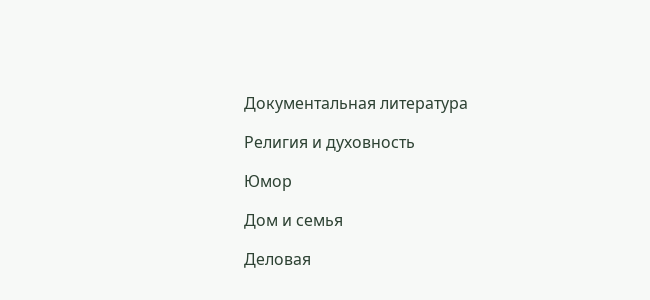Документальная литература

Религия и духовность

Юмор

Дом и семья

Деловая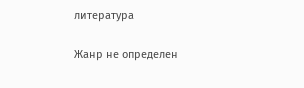литература

Жанр не определен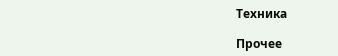Техника

Прочее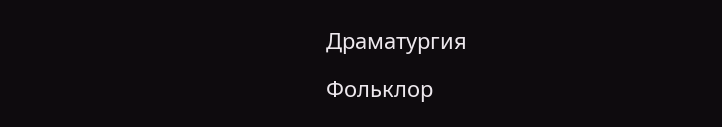Драматургия

Фольклор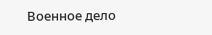Военное дело